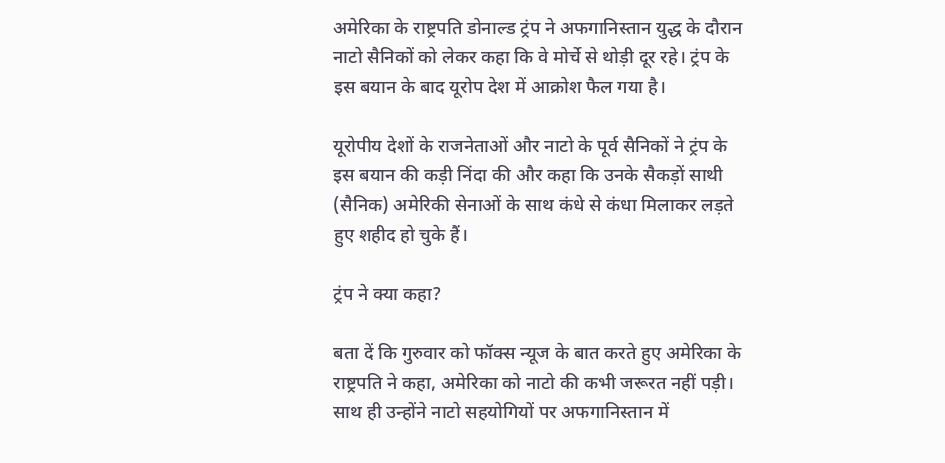अमेरिका के राष्ट्रपति डोनाल्ड ट्रंप ने अफगानिस्तान युद्ध के दौरान नाटो सैनिकों को लेकर कहा कि वे मोर्चे से थोड़ी दूर रहे। ट्रंप के इस बयान के बाद यूरोप देश में आक्रोश फैल गया है।

यूरोपीय देशों के राजनेताओं और नाटो के पूर्व सैनिकों ने ट्रंप के इस बयान की कड़ी निंदा की और कहा कि उनके सैकड़ों साथी (सैनिक) अमेरिकी सेनाओं के साथ कंधे से कंधा मिलाकर लड़ते हुए शहीद हो चुके हैं।

ट्रंप ने क्या कहा?

बता दें कि गुरुवार को फॉक्स न्यूज के बात करते हुए अमेरिका के राष्ट्रपति ने कहा, अमेरिका को नाटो की कभी जरूरत नहीं पड़ी। साथ ही उन्होंने नाटो सहयोगियों पर अफगानिस्तान में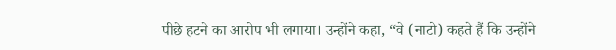पीछे हटने का आरोप भी लगाया। उन्होंने कहा, “वे (नाटो) कहते हैं कि उन्होंने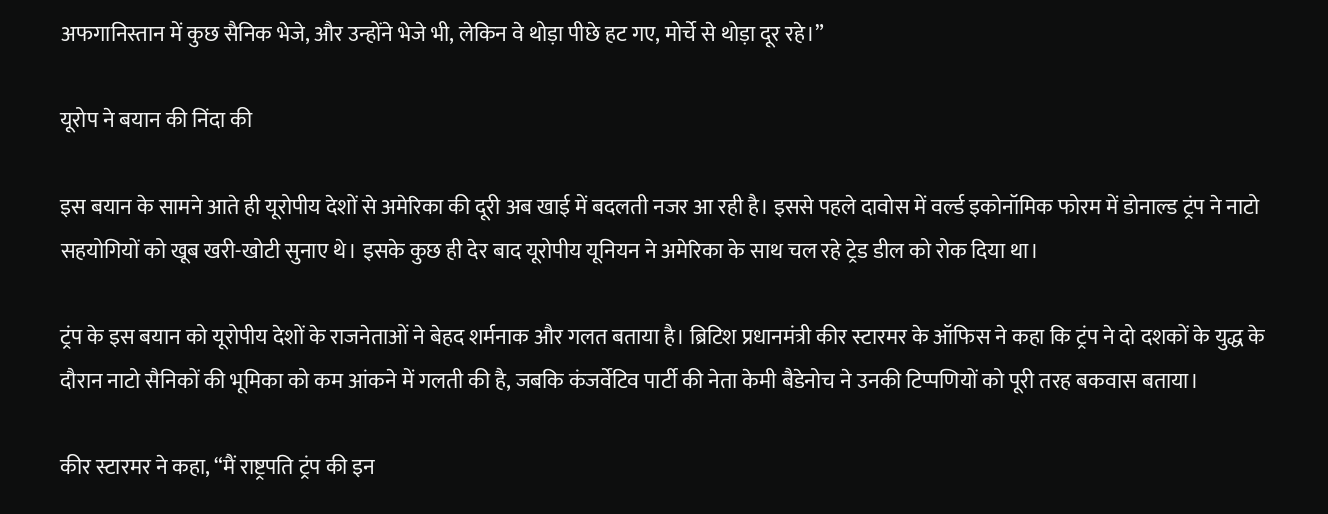अफगानिस्तान में कुछ सैनिक भेजे, और उन्होंने भेजे भी, लेकिन वे थोड़ा पीछे हट गए, मोर्चे से थोड़ा दूर रहे।”

यूरोप ने बयान की निंदा की

इस बयान के सामने आते ही यूरोपीय देशों से अमेरिका की दूरी अब खाई में बदलती नजर आ रही है। इससे पहले दावोस में वर्ल्ड इकोनॉमिक फोरम में डोनाल्ड ट्रंप ने नाटो सहयोगियों को खूब खरी-खोटी सुनाए थे। इसके कुछ ही देर बाद यूरोपीय यूनियन ने अमेरिका के साथ चल रहे ट्रेड डील को रोक दिया था।

ट्रंप के इस बयान को यूरोपीय देशों के राजनेताओं ने बेहद शर्मनाक और गलत बताया है। ब्रिटिश प्रधानमंत्री कीर स्टारमर के ऑफिस ने कहा कि ट्रंप ने दो दशकों के युद्ध के दौरान नाटो सैनिकों की भूमिका को कम आंकने में गलती की है, जबकि कंजर्वेटिव पार्टी की नेता केमी बैडेनोच ने उनकी टिप्पणियों को पूरी तरह बकवास बताया।

कीर स्टारमर ने कहा, “मैं राष्ट्रपति ट्रंप की इन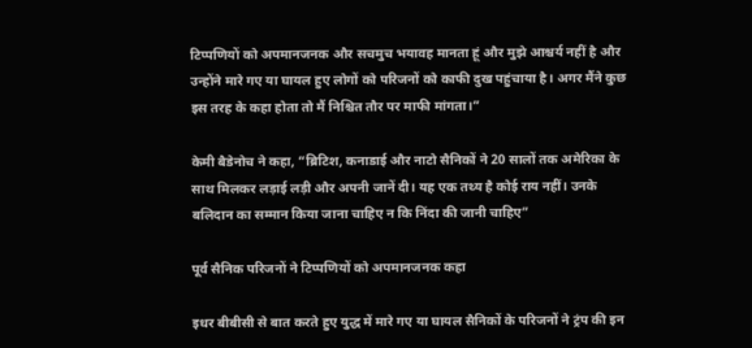टिप्पणियों को अपमानजनक और सचमुच भयावह मानता हूं और मुझे आश्चर्य नहीं है और उन्होंने मारे गए या घायल हुए लोगों को परिजनों को काफी दुख पहुंचाया है। अगर मैंने कुछ इस तरह के कहा होता तो मैं निश्चित तौर पर माफी मांगता।”

केमी बैडेनोच ने कहा, “ब्रिटिश, कनाडाई और नाटो सैनिकों ने 20 सालों तक अमेरिका के साथ मिलकर लड़ाई लड़ी और अपनी जानें दी। यह एक तथ्य है कोई राय नहीं। उनके बलिदान का सम्मान किया जाना चाहिए न कि निंदा की जानी चाहिए”

पूर्व सैनिक परिजनों ने टिप्पणियों को अपमानजनक कहा

इधर बीबीसी से बात करते हुए युद्ध में मारे गए या घायल सैनिकों के परिजनों ने ट्रंप की इन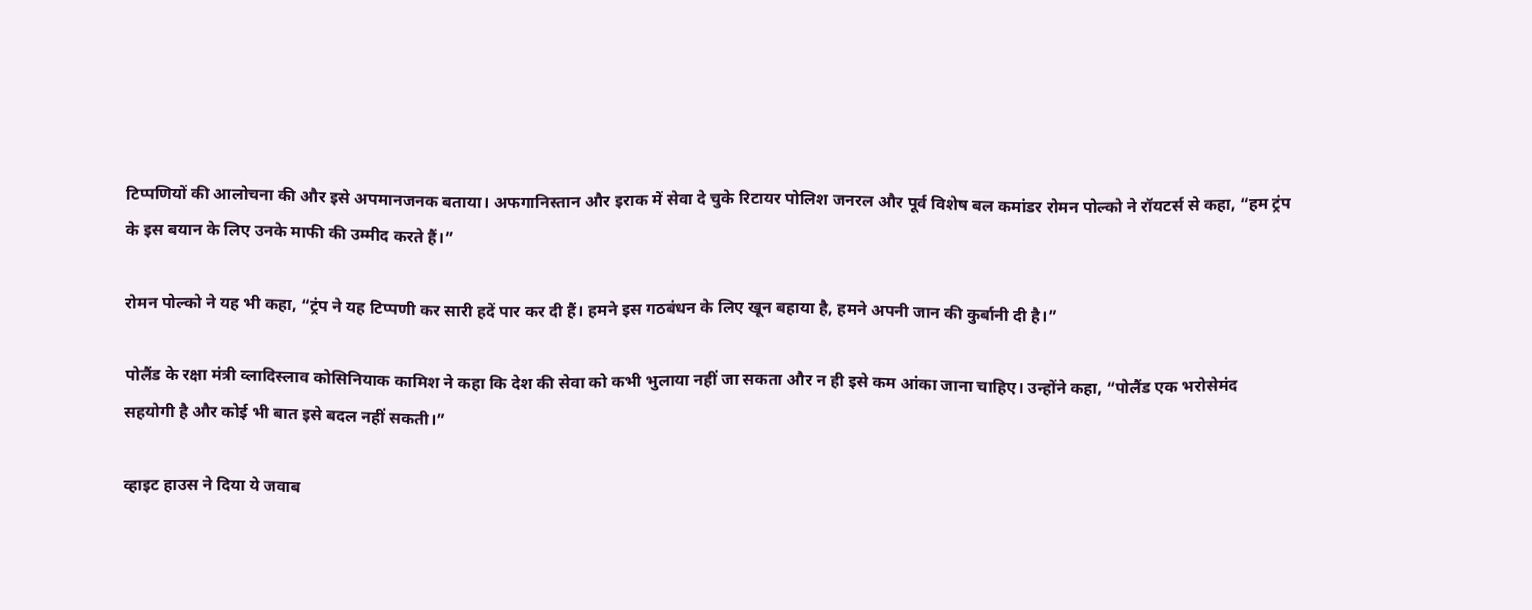टिप्पणियों की आलोचना की और इसे अपमानजनक बताया। अफगानिस्तान और इराक में सेवा दे चुके रिटायर पोलिश जनरल और पूर्व विशेष बल कमांडर रोमन पोल्को ने रॉयटर्स से कहा, “हम ट्रंप के इस बयान के लिए उनके माफी की उम्मीद करते हैं।”

रोमन पोल्को ने यह भी कहा, “ट्रंप ने यह टिप्पणी कर सारी हदें पार कर दी हैं। हमने इस गठबंधन के लिए खून बहाया है, हमने अपनी जान की कुर्बानी दी है।”

पोलैंड के रक्षा मंत्री व्लादिस्लाव कोसिनियाक कामिश ने कहा कि देश की सेवा को कभी भुलाया नहीं जा सकता और न ही इसे कम आंका जाना चाहिए। उन्होंने कहा, “पोलैंड एक भरोसेमंद सहयोगी है और कोई भी बात इसे बदल नहीं सकती।”

व्हाइट हाउस ने दिया ये जवाब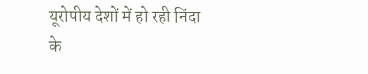यूरोपीय देशों में हो रही निंदा के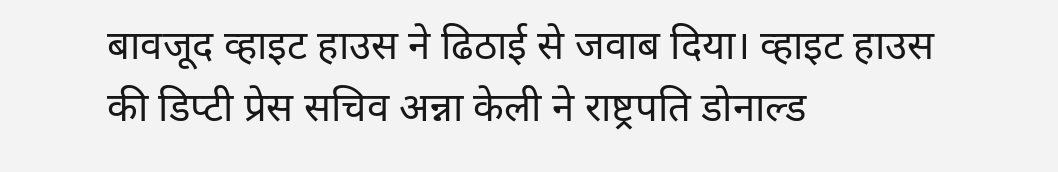बावजूद व्हाइट हाउस ने ढिठाई से जवाब दिया। व्हाइट हाउस की डिप्टी प्रेस सचिव अन्ना केली ने राष्ट्रपति डोनाल्ड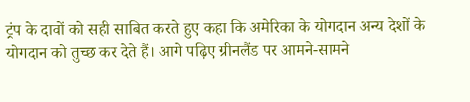ट्रंप के दावों को सही साबित करते हुए कहा कि अमेरिका के योगदान अन्य देशों के योगदान को तुच्छ कर देते हैं। आगे पढ़िए ग्रीनलैंड पर आमने-सामने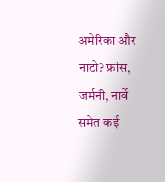अमेरिका और नाटो? फ्रांस, जर्मनी, नार्वे समेत कई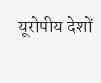यूरोपीय देशों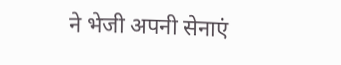ने भेजी अपनी सेनाएं